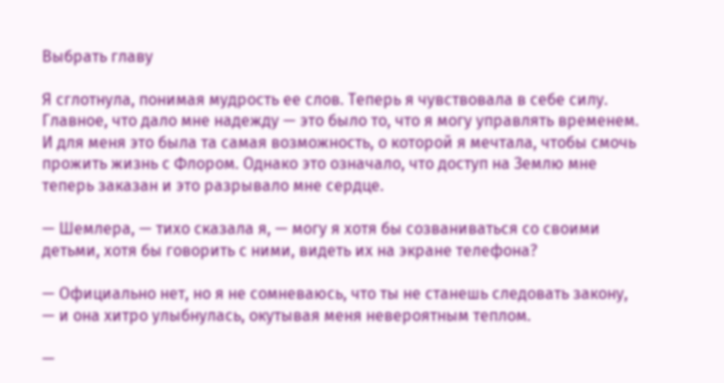Выбрать главу

Я сглотнула, понимая мудрость ее слов. Теперь я чувствовала в себе силу. Главное, что дало мне надежду — это было то, что я могу управлять временем. И для меня это была та самая возможность, о которой я мечтала, чтобы смочь прожить жизнь с Флором. Однако это означало, что доступ на Землю мне теперь заказан и это разрывало мне сердце.

— Шемлера, — тихо сказала я, — могу я хотя бы созваниваться со своими детьми, хотя бы говорить с ними, видеть их на экране телефона?

— Официально нет, но я не сомневаюсь, что ты не станешь следовать закону, — и она хитро улыбнулась, окутывая меня невероятным теплом.

—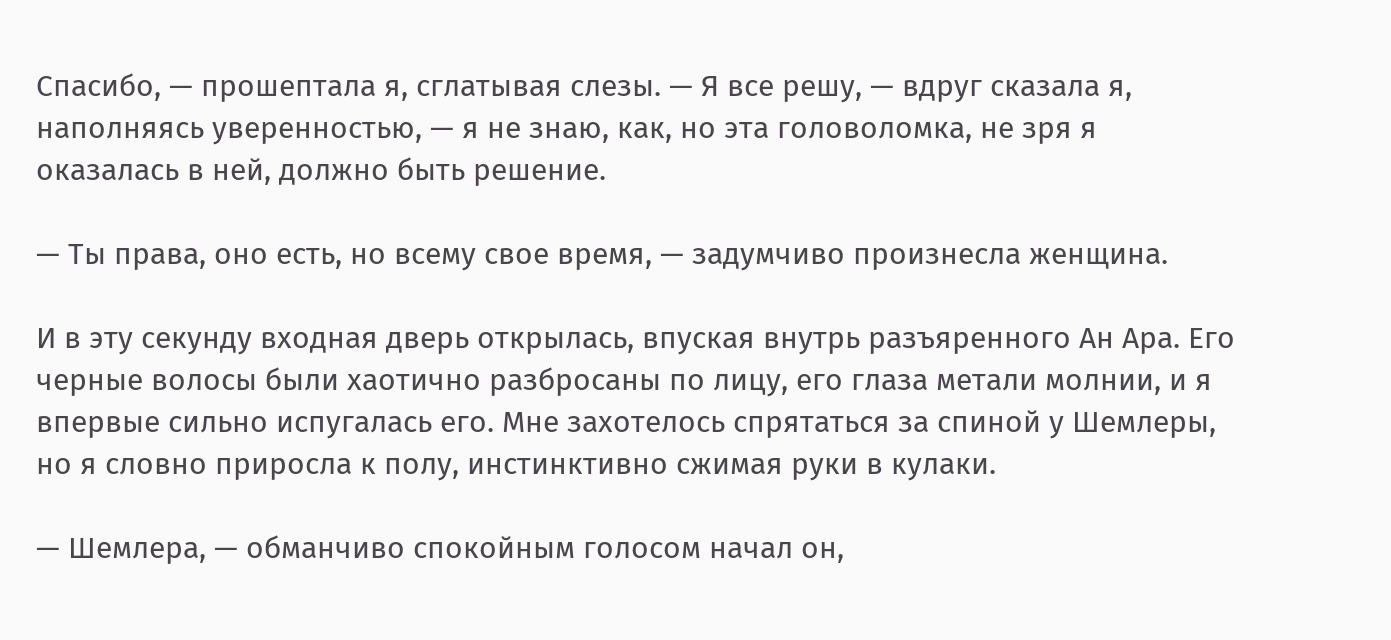Спасибо, — прошептала я, сглатывая слезы. — Я все решу, — вдруг сказала я, наполняясь уверенностью, — я не знаю, как, но эта головоломка, не зря я оказалась в ней, должно быть решение.

— Ты права, оно есть, но всему свое время, — задумчиво произнесла женщина.

И в эту секунду входная дверь открылась, впуская внутрь разъяренного Ан Ара. Его черные волосы были хаотично разбросаны по лицу, его глаза метали молнии, и я впервые сильно испугалась его. Мне захотелось спрятаться за спиной у Шемлеры, но я словно приросла к полу, инстинктивно сжимая руки в кулаки.

— Шемлера, — обманчиво спокойным голосом начал он,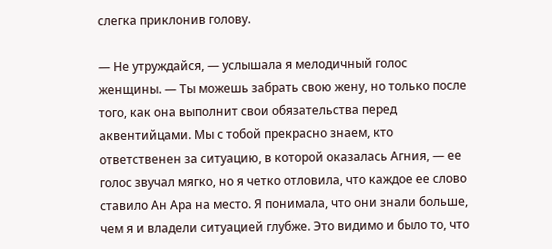слегка приклонив голову.

— Не утруждайся, — услышала я мелодичный голос женщины. — Ты можешь забрать свою жену, но только после того, как она выполнит свои обязательства перед аквентийцами. Мы с тобой прекрасно знаем, кто ответственен за ситуацию, в которой оказалась Агния, — ее голос звучал мягко, но я четко отловила, что каждое ее слово ставило Ан Ара на место. Я понимала, что они знали больше, чем я и владели ситуацией глубже. Это видимо и было то, что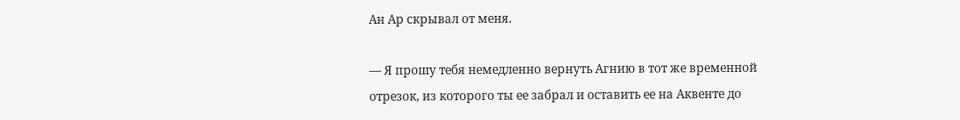Ан Ар скрывал от меня.

— Я прошу тебя немедленно вернуть Агнию в тот же временной отрезок, из которого ты ее забрал и оставить ее на Аквенте до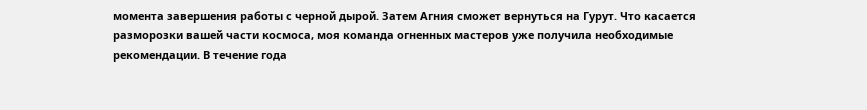момента завершения работы с черной дырой. Затем Агния сможет вернуться на Гурут. Что касается разморозки вашей части космоса, моя команда огненных мастеров уже получила необходимые рекомендации. В течение года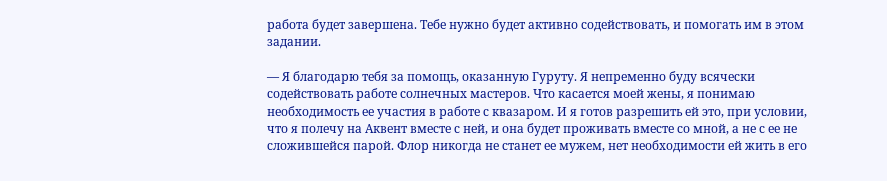работа будет завершена. Тебе нужно будет активно содействовать, и помогать им в этом задании.

— Я благодарю тебя за помощь, оказанную Гуруту. Я непременно буду всячески содействовать работе солнечных мастеров. Что касается моей жены, я понимаю необходимость ее участия в работе с квазаром. И я готов разрешить ей это, при условии, что я полечу на Аквент вместе с ней, и она будет проживать вместе со мной, а не с ее не сложившейся парой. Флор никогда не станет ее мужем, нет необходимости ей жить в его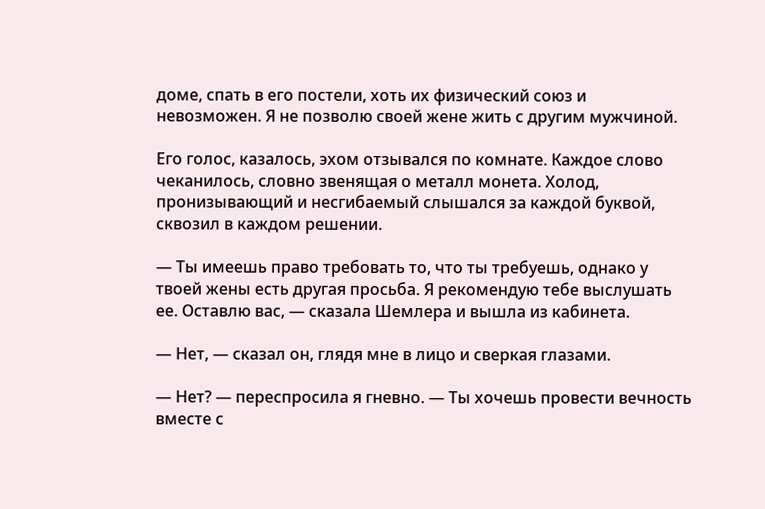доме, спать в его постели, хоть их физический союз и невозможен. Я не позволю своей жене жить с другим мужчиной.

Его голос, казалось, эхом отзывался по комнате. Каждое слово чеканилось, словно звенящая о металл монета. Холод, пронизывающий и несгибаемый слышался за каждой буквой, сквозил в каждом решении.

— Ты имеешь право требовать то, что ты требуешь, однако у твоей жены есть другая просьба. Я рекомендую тебе выслушать ее. Оставлю вас, — сказала Шемлера и вышла из кабинета.

— Нет, — сказал он, глядя мне в лицо и сверкая глазами.

— Нет? — переспросила я гневно. — Ты хочешь провести вечность вместе с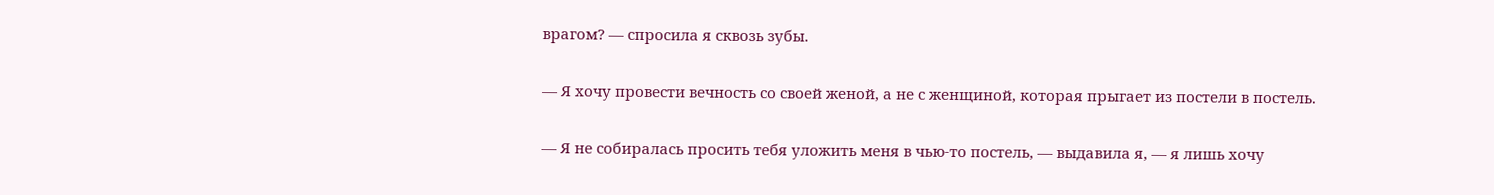врагом? — спросила я сквозь зубы.

— Я хочу провести вечность со своей женой, а не с женщиной, которая прыгает из постели в постель.

— Я не собиралась просить тебя уложить меня в чью-то постель, — выдавила я, — я лишь хочу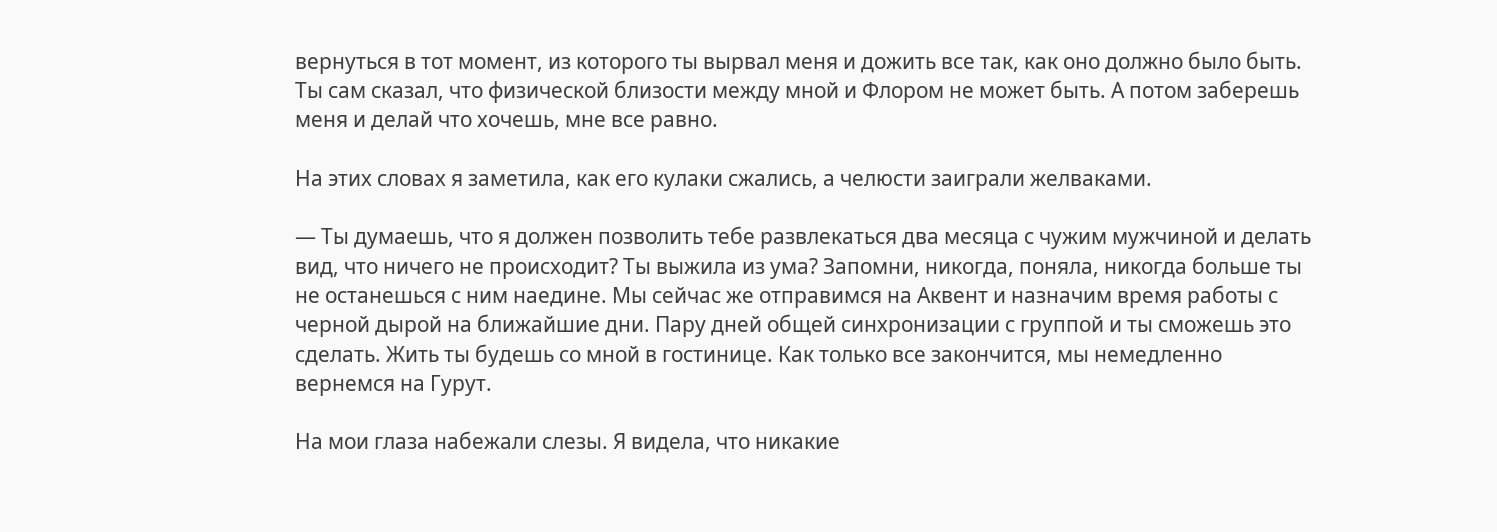вернуться в тот момент, из которого ты вырвал меня и дожить все так, как оно должно было быть. Ты сам сказал, что физической близости между мной и Флором не может быть. А потом заберешь меня и делай что хочешь, мне все равно.

На этих словах я заметила, как его кулаки сжались, а челюсти заиграли желваками.

— Ты думаешь, что я должен позволить тебе развлекаться два месяца с чужим мужчиной и делать вид, что ничего не происходит? Ты выжила из ума? Запомни, никогда, поняла, никогда больше ты не останешься с ним наедине. Мы сейчас же отправимся на Аквент и назначим время работы с черной дырой на ближайшие дни. Пару дней общей синхронизации с группой и ты сможешь это сделать. Жить ты будешь со мной в гостинице. Как только все закончится, мы немедленно вернемся на Гурут.

На мои глаза набежали слезы. Я видела, что никакие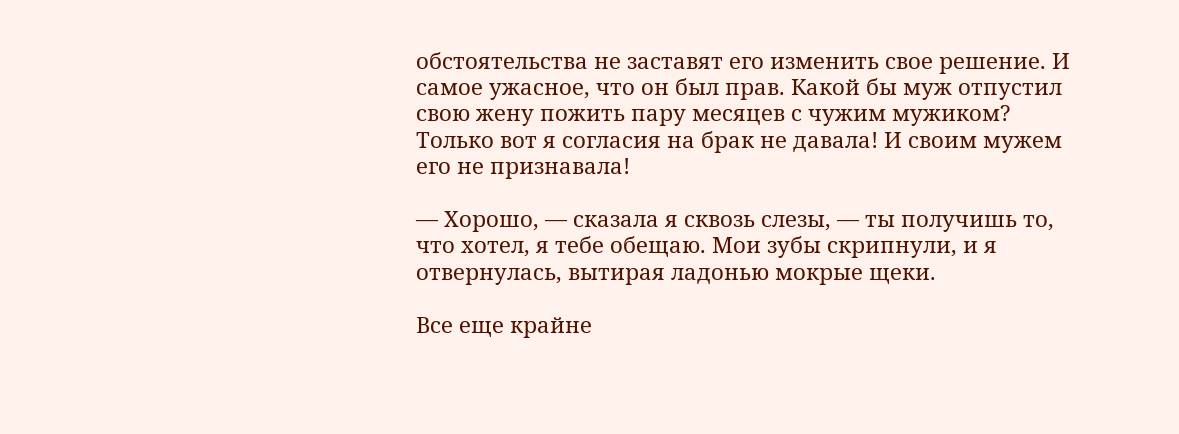обстоятельства не заставят его изменить свое решение. И самое ужасное, что он был прав. Какой бы муж отпустил свою жену пожить пару месяцев с чужим мужиком? Только вот я согласия на брак не давала! И своим мужем его не признавала!

— Хорошо, — сказала я сквозь слезы, — ты получишь то, что хотел, я тебе обещаю. Мои зубы скрипнули, и я отвернулась, вытирая ладонью мокрые щеки.

Все еще крайне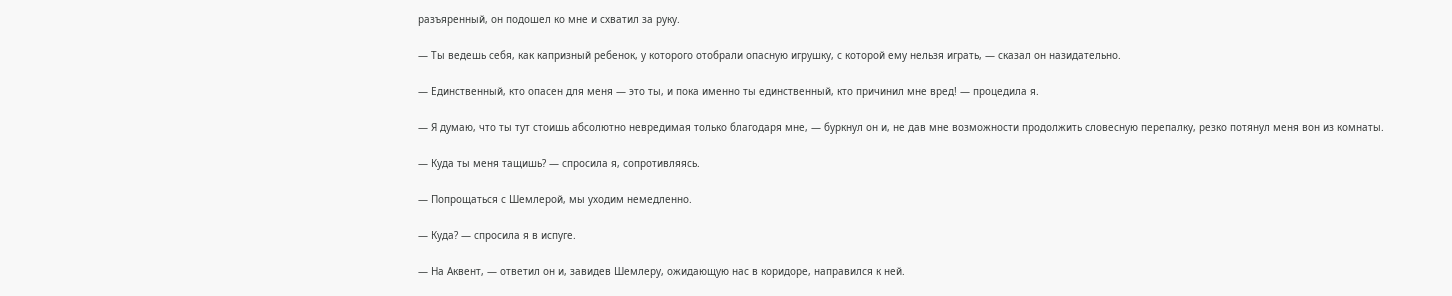разъяренный, он подошел ко мне и схватил за руку.

— Ты ведешь себя, как капризный ребенок, у которого отобрали опасную игрушку, с которой ему нельзя играть, — сказал он назидательно.

— Единственный, кто опасен для меня — это ты, и пока именно ты единственный, кто причинил мне вред! — процедила я.

— Я думаю, что ты тут стоишь абсолютно невредимая только благодаря мне, — буркнул он и, не дав мне возможности продолжить словесную перепалку, резко потянул меня вон из комнаты.

— Куда ты меня тащишь? — спросила я, сопротивляясь.

— Попрощаться с Шемлерой, мы уходим немедленно.

— Куда? — спросила я в испуге.

— На Аквент, — ответил он и, завидев Шемлеру, ожидающую нас в коридоре, направился к ней.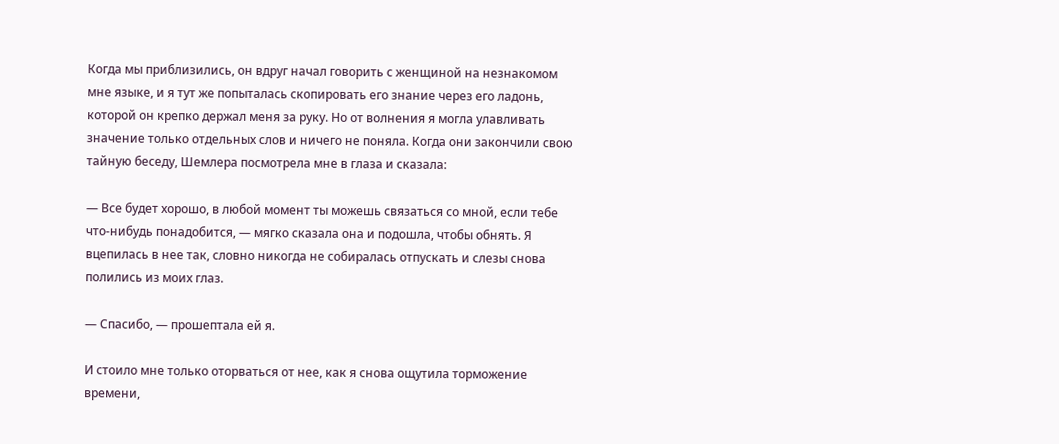Когда мы приблизились, он вдруг начал говорить с женщиной на незнакомом мне языке, и я тут же попыталась скопировать его знание через его ладонь, которой он крепко держал меня за руку. Но от волнения я могла улавливать значение только отдельных слов и ничего не поняла. Когда они закончили свою тайную беседу, Шемлера посмотрела мне в глаза и сказала:

— Все будет хорошо, в любой момент ты можешь связаться со мной, если тебе что-нибудь понадобится, — мягко сказала она и подошла, чтобы обнять. Я вцепилась в нее так, словно никогда не собиралась отпускать и слезы снова полились из моих глаз.

— Спасибо, — прошептала ей я.

И стоило мне только оторваться от нее, как я снова ощутила торможение времени,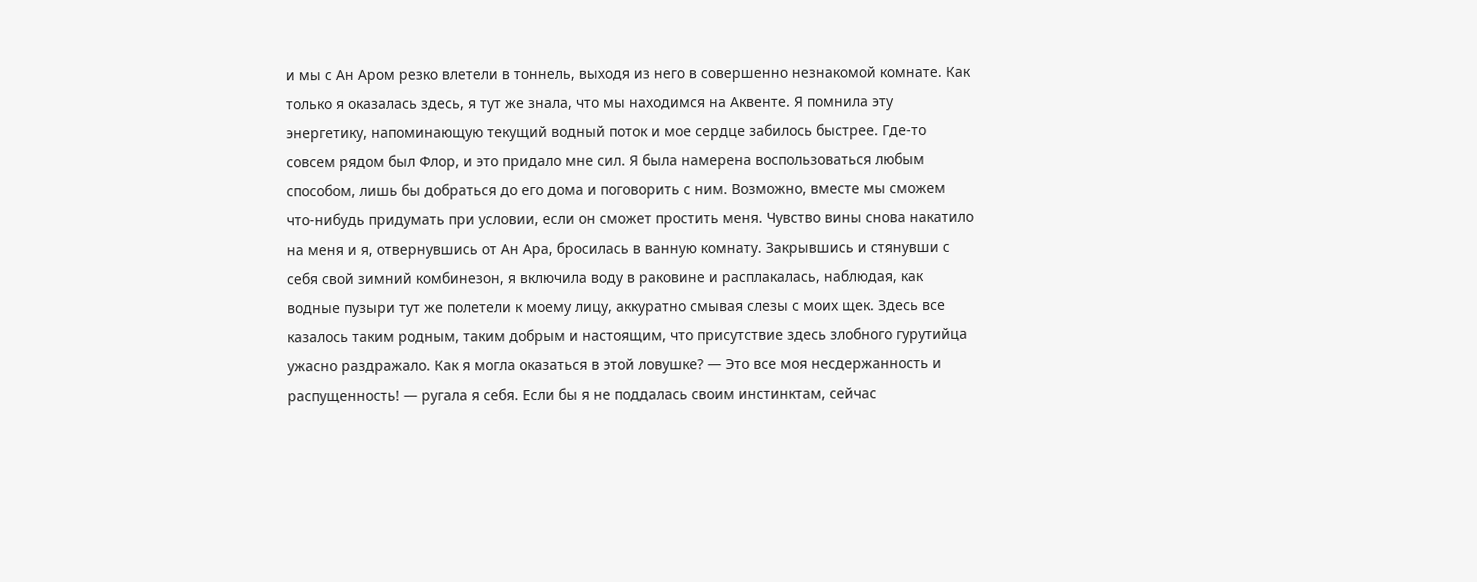и мы с Ан Аром резко влетели в тоннель, выходя из него в совершенно незнакомой комнате. Как только я оказалась здесь, я тут же знала, что мы находимся на Аквенте. Я помнила эту энергетику, напоминающую текущий водный поток и мое сердце забилось быстрее. Где-то совсем рядом был Флор, и это придало мне сил. Я была намерена воспользоваться любым способом, лишь бы добраться до его дома и поговорить с ним. Возможно, вместе мы сможем что-нибудь придумать при условии, если он сможет простить меня. Чувство вины снова накатило на меня и я, отвернувшись от Ан Ара, бросилась в ванную комнату. Закрывшись и стянувши с себя свой зимний комбинезон, я включила воду в раковине и расплакалась, наблюдая, как водные пузыри тут же полетели к моему лицу, аккуратно смывая слезы с моих щек. Здесь все казалось таким родным, таким добрым и настоящим, что присутствие здесь злобного гурутийца ужасно раздражало. Как я могла оказаться в этой ловушке? — Это все моя несдержанность и распущенность! — ругала я себя. Если бы я не поддалась своим инстинктам, сейчас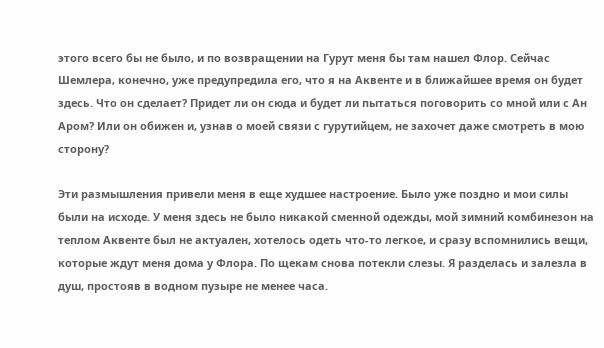этого всего бы не было, и по возвращении на Гурут меня бы там нашел Флор. Сейчас Шемлера, конечно, уже предупредила его, что я на Аквенте и в ближайшее время он будет здесь. Что он сделает? Придет ли он сюда и будет ли пытаться поговорить со мной или с Ан Аром? Или он обижен и, узнав о моей связи с гурутийцем, не захочет даже смотреть в мою сторону?

Эти размышления привели меня в еще худшее настроение. Было уже поздно и мои силы были на исходе. У меня здесь не было никакой сменной одежды, мой зимний комбинезон на теплом Аквенте был не актуален, хотелось одеть что-то легкое, и сразу вспомнились вещи, которые ждут меня дома у Флора. По щекам снова потекли слезы. Я разделась и залезла в душ, простояв в водном пузыре не менее часа.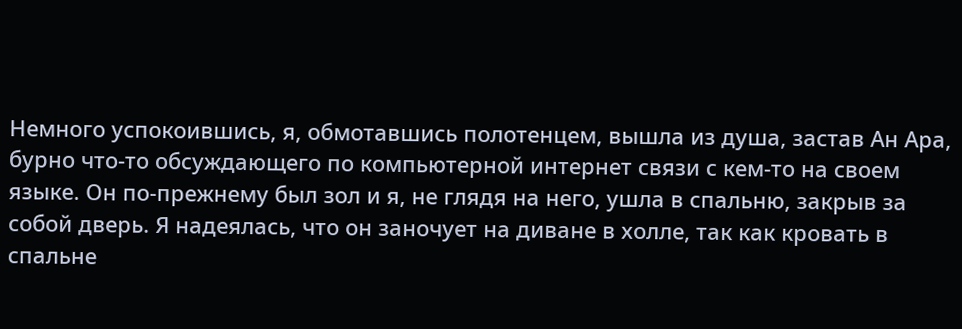Немного успокоившись, я, обмотавшись полотенцем, вышла из душа, застав Ан Ара, бурно что-то обсуждающего по компьютерной интернет связи с кем-то на своем языке. Он по-прежнему был зол и я, не глядя на него, ушла в спальню, закрыв за собой дверь. Я надеялась, что он заночует на диване в холле, так как кровать в спальне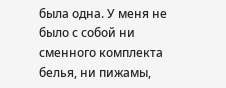была одна. У меня не было с собой ни сменного комплекта белья, ни пижамы,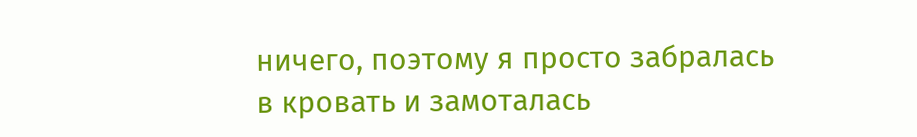ничего, поэтому я просто забралась в кровать и замоталась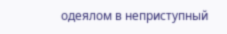одеялом в неприступный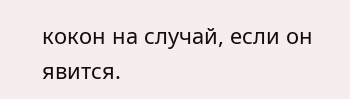кокон на случай, если он явится.